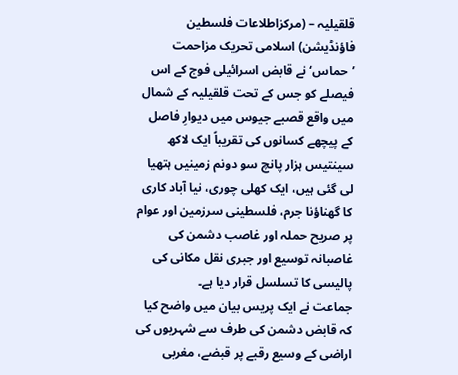قلقیلیہ – (مرکزاطلاعات فلسطین فاؤنڈیشن) اسلامی تحریک مزاحمت ’حماس‘ نے قابض اسرائیلی فوج کے اس فیصلے کو جس کے تحت قلقیلیہ کے شمال میں واقع قصبے جیوس میں دیوارِ فاصل کے پیچھے کسانوں کی تقریباً ایک لاکھ سینتیس ہزار پانچ سو دونم زمینیں ہتھیا لی گئی ہیں، ایک کھلی چوری، نیا آباد کاری کا گھناؤنا جرم، فلسطینی سرزمین اور عوام پر صریح حملہ اور غاصب دشمن کی غاصبانہ توسیع اور جبری نقل مکانی کی پالیسی کا تسلسل قرار دیا ہے۔
جماعت نے ایک پریس بیان میں واضح کیا کہ قابض دشمن کی طرف سے شہریوں کی اراضی کے وسیع رقبے پر قبضے، مغربی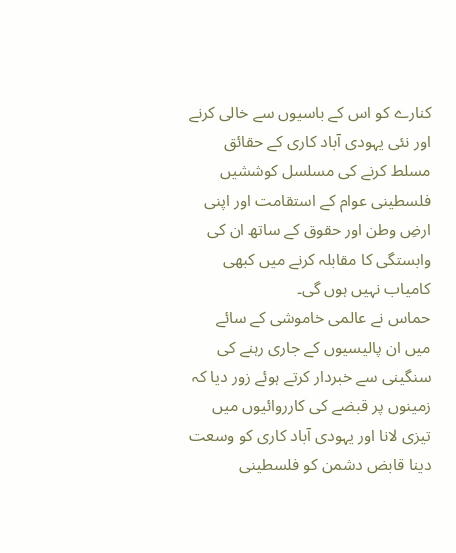کنارے کو اس کے باسیوں سے خالی کرنے اور نئی یہودی آباد کاری کے حقائق مسلط کرنے کی مسلسل کوششیں فلسطینی عوام کے استقامت اور اپنی ارضِ وطن اور حقوق کے ساتھ ان کی وابستگی کا مقابلہ کرنے میں کبھی کامیاب نہیں ہوں گی۔
حماس نے عالمی خاموشی کے سائے میں ان پالیسیوں کے جاری رہنے کی سنگینی سے خبردار کرتے ہوئے زور دیا کہ زمینوں پر قبضے کی کارروائیوں میں تیزی لانا اور یہودی آباد کاری کو وسعت دینا قابض دشمن کو فلسطینی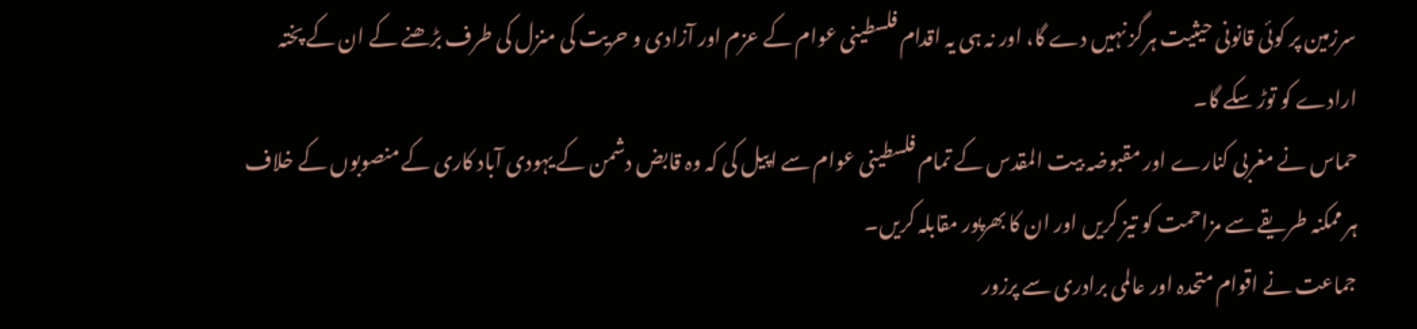سرزمین پر کوئی قانونی حیثیت ہرگز نہیں دے گا، اور نہ ہی یہ اقدام فلسطینی عوام کے عزم اور آزادی و حریت کی منزل کی طرف بڑھنے کے ان کے پختہ ارادے کو توڑ سکے گا۔
حماس نے مغربی کنارے اور مقبوضہ بیت المقدس کے تمام فلسطینی عوام سے اپیل کی کہ وہ قابض دشمن کے یہودی آباد کاری کے منصوبوں کے خلاف ہر ممکنہ طریقے سے مزاحمت کو تیز کریں اور ان کا بھرپور مقابلہ کریں۔
جماعت نے اقوام متحدہ اور عالمی برادری سے پرزور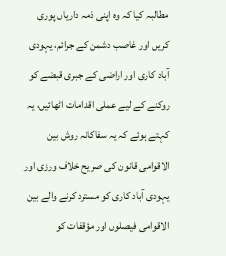مطالبہ کیا کہ وہ اپنی ذمہ داریاں پوری کریں اور غاصب دشمن کے جرائم، یہودی آباد کاری اور اراضی کے جبری قبضے کو روکنے کے لیے عملی اقدامات اٹھائیں، یہ کہتے ہوئے کہ یہ سفاکانہ روش بین الاقوامی قانون کی صریح خلاف ورزی اور یہودی آباد کاری کو مسترد کرنے والے بین الاقوامی فیصلوں اور مؤقفات کو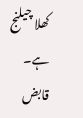کھلا چیلنج ہے۔
قابض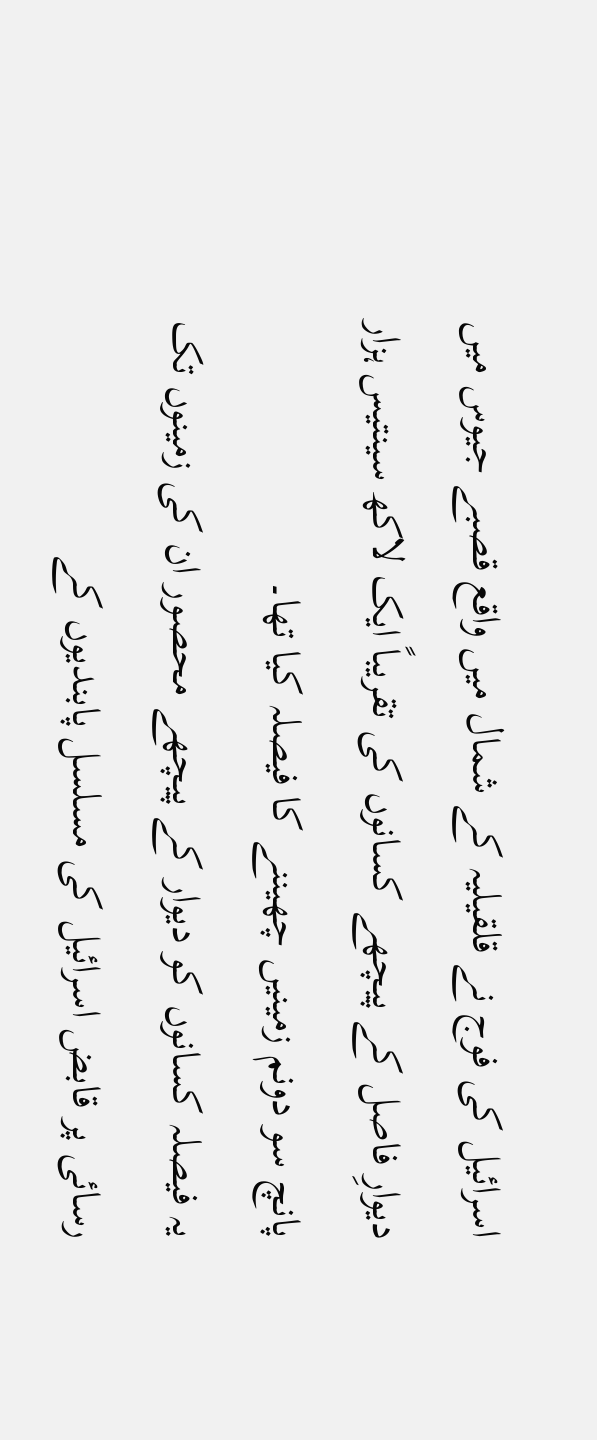اسرائیل کی فوج نے قلقیلیہ کے شمال میں واقع قصبے جیوس میں دیوارِ فاصل کے پیچھے کسانوں کی تقریباً ایک لاکھ سینتیس ہزار پانچ سو دونم زمینیں چھیننے کا فیصلہ کیا تھا۔
یہ فیصلہ کسانوں کو دیوار کے پیچھے محصور ان کی زمینوں تک رسائی پر قابض اسرائیل کی مسلسل پابندیوں کے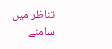تناظر میں سامنے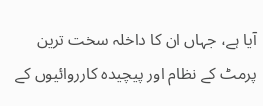آیا ہے، جہاں ان کا داخلہ سخت ترین پرمٹ کے نظام اور پیچیدہ کارروائیوں کے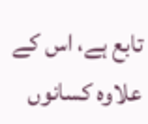تابع ہے، اس کے علاوہ کسانوں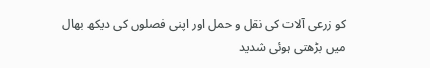کو زرعی آلات کی نقل و حمل اور اپنی فصلوں کی دیکھ بھال میں بڑھتی ہوئی شدید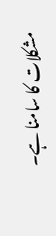مشکلات کا سامنا ہے۔